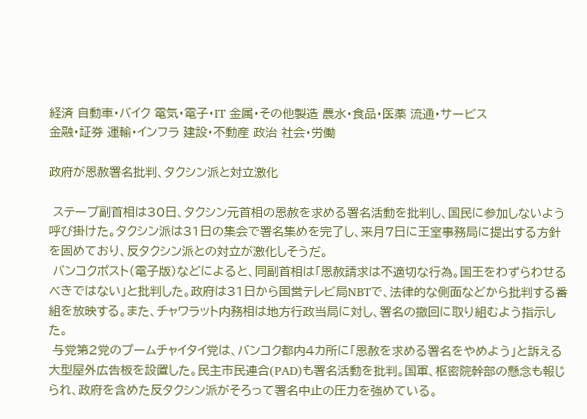経済 自動車・バイク 電気・電子・IT 金属・その他製造 農水・食品・医薬 流通・サービス
金融・証券 運輸・インフラ 建設・不動産 政治 社会・労働

政府が恩赦署名批判、タクシン派と対立激化

 ステープ副首相は30日、タクシン元首相の恩赦を求める署名活動を批判し、国民に参加しないよう呼び掛けた。タクシン派は31日の集会で署名集めを完了し、来月7日に王室事務局に提出する方針を固めており、反タクシン派との対立が激化しそうだ。
 バンコクポスト(電子版)などによると、同副首相は「恩赦請求は不適切な行為。国王をわずらわせるべきではない」と批判した。政府は31日から国営テレビ局NBTで、法律的な側面などから批判する番組を放映する。また、チャワラット内務相は地方行政当局に対し、署名の撤回に取り組むよう指示した。
 与党第2党のプームチャイタイ党は、バンコク都内4カ所に「恩赦を求める署名をやめよう」と訴える大型屋外広告板を設置した。民主市民連合(PAD)も署名活動を批判。国軍、枢密院幹部の懸念も報じられ、政府を含めた反タクシン派がそろって署名中止の圧力を強めている。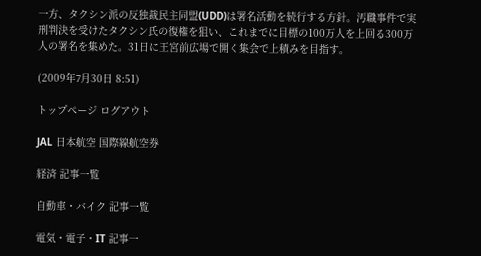一方、タクシン派の反独裁民主同盟(UDD)は署名活動を続行する方針。汚職事件で実刑判決を受けたタクシン氏の復権を狙い、これまでに目標の100万人を上回る300万人の署名を集めた。31日に王宮前広場で開く集会で上積みを目指す。

(2009年7月30日 8:51)

トップページ ログアウト

JAL 日本航空 国際線航空券

経済 記事一覧

自動車・バイク 記事一覧

電気・電子・IT 記事一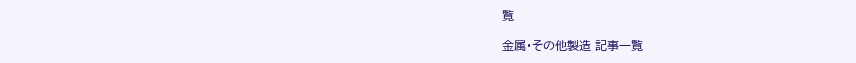覧

金属・その他製造 記事一覧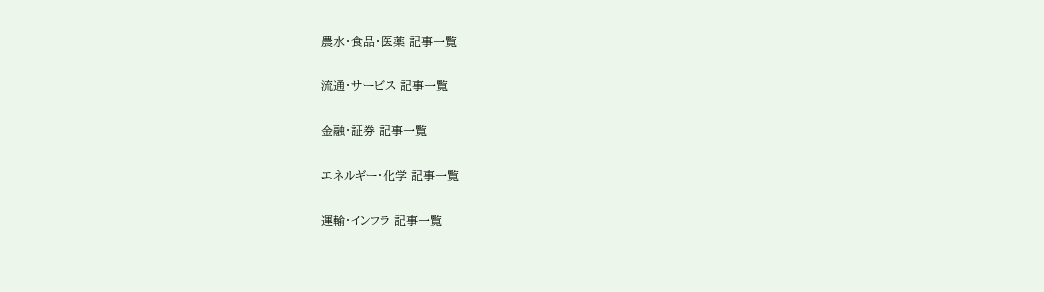農水・食品・医薬 記事一覧

流通・サービス 記事一覧

金融・証券 記事一覧

エネルギー・化学 記事一覧

運輸・インフラ 記事一覧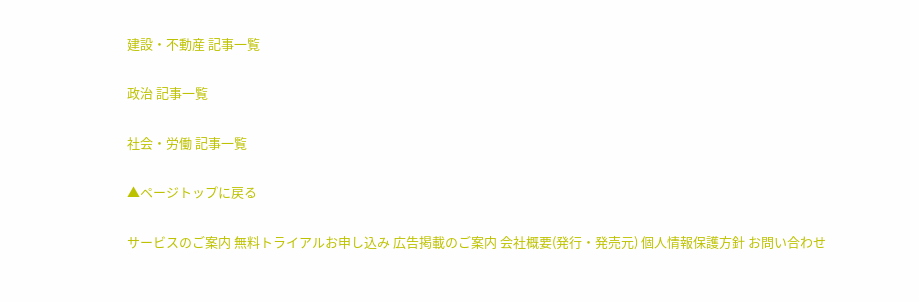建設・不動産 記事一覧

政治 記事一覧

社会・労働 記事一覧

▲ページトップに戻る

サービスのご案内 無料トライアルお申し込み 広告掲載のご案内 会社概要(発行・発売元) 個人情報保護方針 お問い合わせ